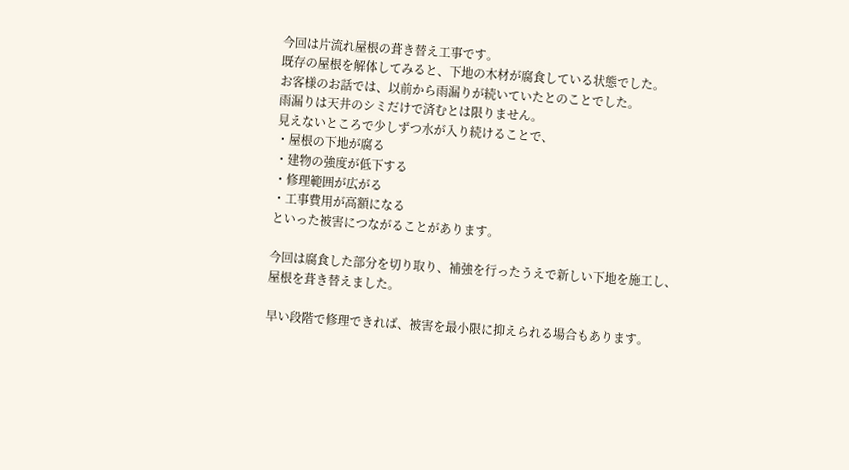今回は片流れ屋根の葺き替え工事です。
既存の屋根を解体してみると、下地の木材が腐食している状態でした。
お客様のお話では、以前から雨漏りが続いていたとのことでした。
雨漏りは天井のシミだけで済むとは限りません。
見えないところで少しずつ水が入り続けることで、
・屋根の下地が腐る
・建物の強度が低下する
・修理範囲が広がる
・工事費用が高額になる
といった被害につながることがあります。

今回は腐食した部分を切り取り、補強を行ったうえで新しい下地を施工し、
屋根を葺き替えました。

早い段階で修理できれば、被害を最小限に抑えられる場合もあります。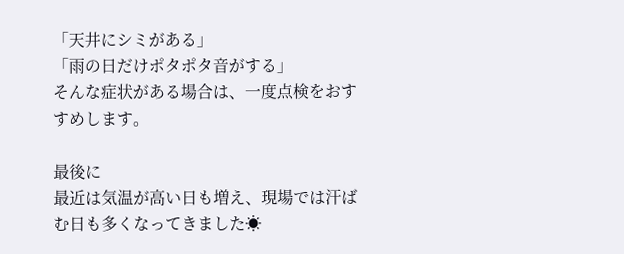「天井にシミがある」
「雨の日だけポタポタ音がする」
そんな症状がある場合は、一度点検をおすすめします。

最後に
最近は気温が高い日も増え、現場では汗ばむ日も多くなってきました☀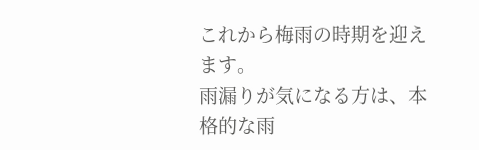これから梅雨の時期を迎えます。
雨漏りが気になる方は、本格的な雨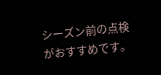シーズン前の点検がおすすめです。